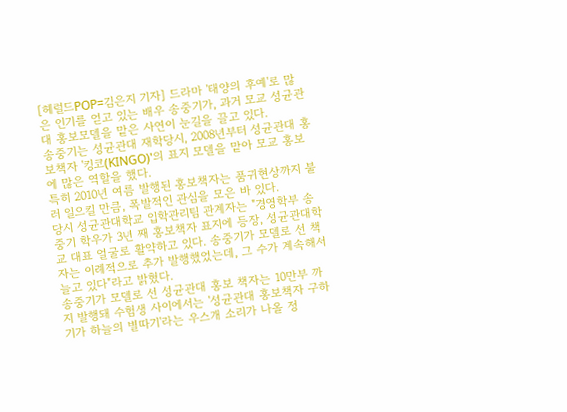[헤럴드POP=김은지 기자] 드라마 '태양의 후예'로 많은 인기를 얻고 있는 배우 송중기가, 과거 모교 성균관대 홍보모델을 맡은 사연이 눈길을 끌고 있다.
송중기는 성균관대 재학당시, 2008년부터 성균관대 홍보책자 '킹코(KINGO)'의 표지 모델을 맡아 모교 홍보에 많은 역할을 했다.
특히 2010년 여름 발행된 홍보책자는 품귀현상까지 불러 일으킬 만큼, 폭발적인 관심을 모은 바 있다.
당시 성균관대학교 입학관리팀 관계자는 "경영학부 송중기 학우가 3년 째 홍보책자 표지에 등장, 성균관대학교 대표 얼굴로 활약하고 있다. 송중기가 모델로 선 책자는 이례적으로 추가 발행했었는데, 그 수가 계속해서 늘고 있다"라고 밝혔다.
송중기가 모델로 선 성균관대 홍보 책자는 10만부 까지 발행돼 수험생 사이에서는 '성균관대 홍보책자 구하기가 하늘의 별따기'라는 우스개 소리가 나올 정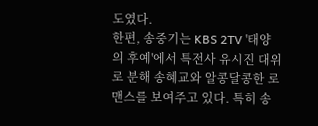도였다.
한편, 송중기는 KBS 2TV '태양의 후예'에서 특전사 유시진 대위로 분해 송혜교와 알콩달콩한 로맨스를 보여주고 있다. 특히 송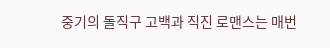중기의 돌직구 고백과 직진 로맨스는 매번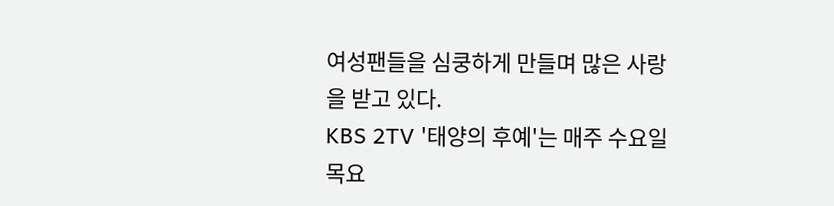여성팬들을 심쿵하게 만들며 많은 사랑을 받고 있다.
KBS 2TV '태양의 후예'는 매주 수요일 목요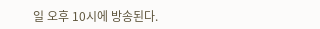일 오후 10시에 방송된다.